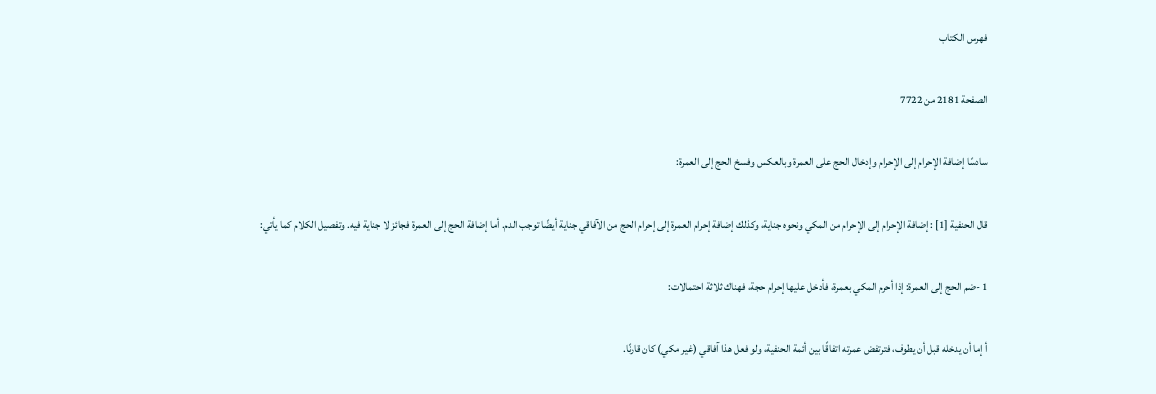فهرس الكتاب

الصفحة 2181 من 7722

سادسًا إضافة الإحرام إلى الإحرام وإدخال الحج على العمرة وبالعكس وفسخ الحج إلى العمرة:

قال الحنفية [1] : إضافة الإحرام إلى الإحرام من المكي ونحوه جناية، وكذلك إضافة إحرام العمرة إلى إحرام الحج من الآفاقي جناية أيضًا توجب الدم. أما إضافة الحج إلى العمرة فجائز لا جناية فيه. وتفصيل الكلام كما يأتي:

1 -ضم الحج إلى العمرة: إذا أحرم المكي بعمرة، فأدخل عليها إحرام حجة، فهناك ثلاثة احتمالات:

أ إما أن يدخله قبل أن يطوف، فترتفض عمرته اتفاقًا بين أئمة الحنفية، ولو فعل هذا آفاقي (غير مكي) كان قارنًا.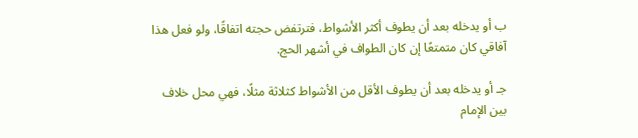ب أو يدخله بعد أن يطوف أكثر الأشواط، فترتفض حجته اتفاقًا، ولو فعل هذا آفاقي كان متمتعًا إن كان الطواف في أشهر الحج.

جـ أو يدخله بعد أن يطوف الأقل من الأشواط كثلاثة مثلًا، فهي محل خلاف بين الإمام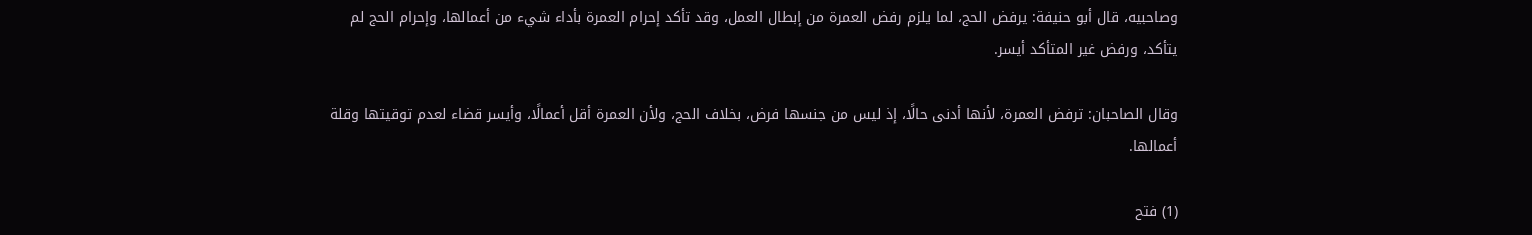وصاحبيه، قال أبو حنيفة: يرفض الحج، لما يلزم رفض العمرة من إبطال العمل، وقد تأكد إحرام العمرة بأداء شيء من أعمالها، وإحرام الحج لم يتأكد، ورفض غير المتأكد أيسر.

وقال الصاحبان: ترفض العمرة، لأنها أدنى حالًا، إذ ليس من جنسها فرض، بخلاف الحج، ولأن العمرة أقل أعمالًا، وأيسر قضاء لعدم توقيتها وقلة أعمالها.

(1) فتح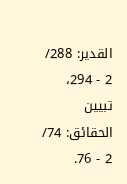القدير: 288/ 2 - 294، تبيين الحقائق: 74/ 2 - 76.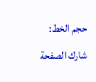حجم الخط:
شارك الصفحة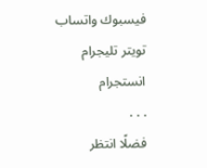فيسبوك واتساب تويتر تليجرام انستجرام
. . .
فضلًا انتظر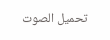تحميل الصوت